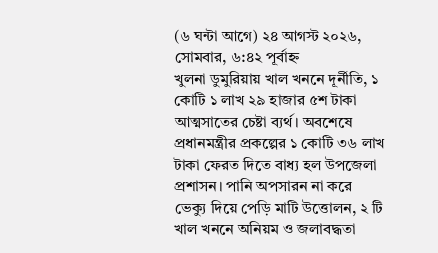(৬ ঘন্টা আগে) ২৪ আগস্ট ২০২৬, সোমবার, ৬:৪২ পূর্বাহ্ন
খুলনা ডুমুরিয়ায় খাল খননে দূর্নীতি, ১ কোটি ১ লাখ ২৯ হাজার ৫শ টাকা আত্মসাতের চেষ্টা ব্যর্থ। অবশেষে প্রধানমন্ত্রীর প্রকল্পের ১ কোটি ৩৬ লাখ টাকা ফেরত দিতে বাধ্য হল উপজেলা প্রশাসন। পানি অপসারন না করে ভেক্যু দিয়ে পেড়ি মাটি উত্তোলন, ২ টি খাল খননে অনিয়ম ও জলাবদ্ধতা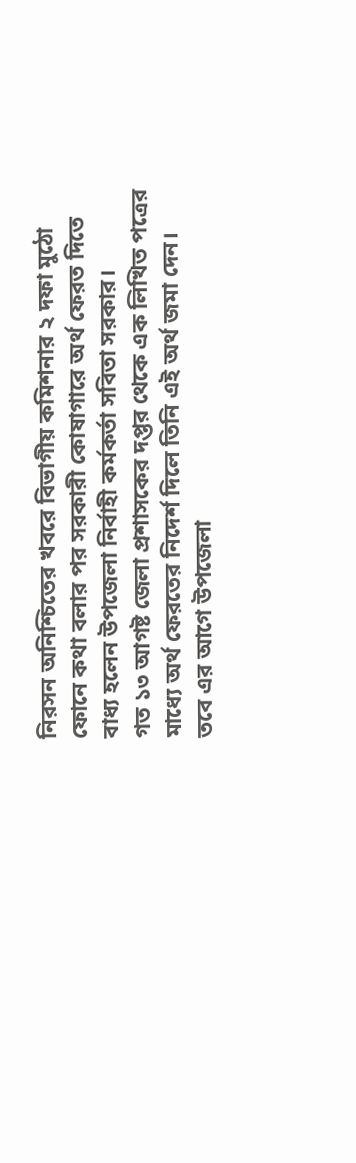নিরসন অনিশ্চিতের খবরে বিভাগীয় কমিশনার ২ দফা মুঠো ফোনে কথা বলার পর সরকারী কোষাগারে অর্থ ফেরত দিতে বাধ্য হলেন উপজেলা নির্বাহী কর্মকর্তা সবিতা সরকার।
গত ১৩ আগষ্ট জেলা প্রশাসকের দপ্তর থেকে এক লিখিত পত্রের মাধ্যে অর্থ ফেরতের নিদের্শ দিলে তিনি এই অর্থ জমা দেন। তবে এর আগে উপজেলা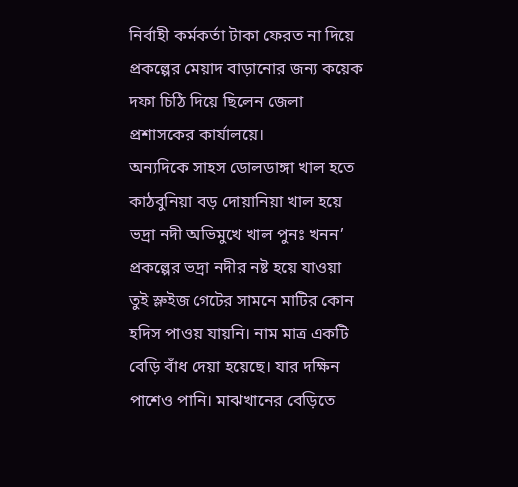নির্বাহী কর্মকর্তা টাকা ফেরত না দিয়ে প্রকল্পের মেয়াদ বাড়ানোর জন্য কয়েক দফা চিঠি দিয়ে ছিলেন জেলা প্রশাসকের কার্যালয়ে।
অন্যদিকে সাহস ডোলডাঙ্গা খাল হতে কাঠবুনিয়া বড় দোয়ানিয়া খাল হয়ে ভদ্রা নদী অভিমুখে খাল পুনঃ খনন’ প্রকল্পের ভদ্রা নদীর নষ্ট হয়ে যাওয়া তুই স্লুইজ গেটের সামনে মাটির কোন হদিস পাওয় যায়নি। নাম মাত্র একটি বেড়ি বাঁধ দেয়া হয়েছে। যার দক্ষিন পাশেও পানি। মাঝখানের বেড়িতে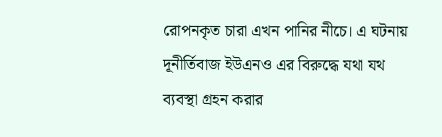রোপনকৃত চারা এখন পানির নীচে। এ ঘটনায় দূনীর্তিবাজ ইউএনও এর বিরুদ্ধে যথা যথ ব্যবস্থা গ্রহন করার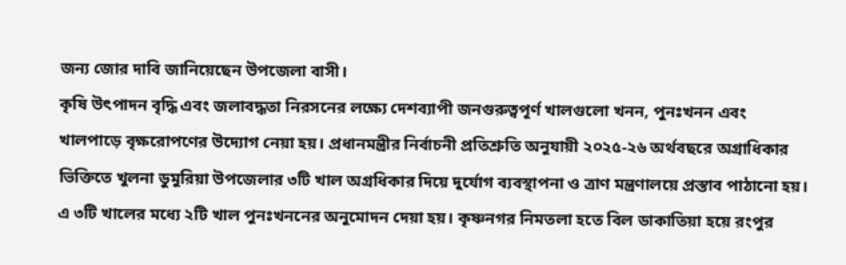জন্য জোর দাবি জানিয়েছেন উপজেলা বাসী।
কৃষি উৎপাদন বৃদ্ধি এবং জলাবদ্ধতা নিরসনের লক্ষ্যে দেশব্যাপী জনগুরুত্বপূর্ণ খালগুলো খনন, পুনঃখনন এবং খালপাড়ে বৃক্ষরোপণের উদ্যোগ নেয়া হয়। প্রধানমন্ত্রীর নির্বাচনী প্রতিশ্রুতি অনুযায়ী ২০২৫-২৬ অর্থবছরে অগ্রাধিকার ভিক্তিতে খুলনা ডুমুরিয়া উপজেলার ৩টি খাল অগ্রধিকার দিয়ে দুর্যোগ ব্যবস্থাপনা ও ত্রাণ মন্ত্রণালয়ে প্রস্তাব পাঠানো হয়। এ ৩টি খালের মধ্যে ২টি খাল পুনঃখননের অনুমোদন দেয়া হয়। কৃষ্ণনগর নিমতলা হতে বিল ডাকাতিয়া হয়ে রংপুর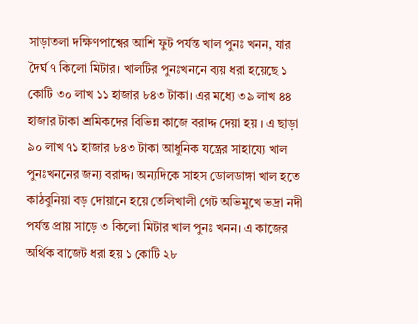সাড়াতলা দক্ষিণপাশ্বের আশি ফুট পর্যন্ত খাল পুনঃ খনন, যার দৈর্ঘ ৭ কিলো মিটার। খালটির পুনঃখননে ব্যয় ধরা হয়েছে ১ কোটি ৩০ লাখ ১১ হাজার ৮৪৩ টাকা। এর মধ্যে ৩৯ লাখ ৪৪ হাজার টাকা শ্রমিকদের বিভিন্ন কাজে বরাদ্দ দেয়া হয় । এ ছাড়া ৯০ লাখ ৭১ হাজার ৮৪৩ টাকা আধুনিক যন্ত্রের সাহায্যে খাল পুনঃখননের জন্য বরাদ্দ। অন্যদিকে সাহস ডোলডাঙ্গা খাল হতে কাঠবুনিয়া বড় দোয়ানে হয়ে তেলিখালী গেট অভিমুখে ভদ্রা নদী পর্যন্ত প্রায় সাড়ে ৩ কিলো মিটার খাল পুনঃ খনন। এ কাজের অর্থিক বাজেট ধরা হয় ১ কোটি ২৮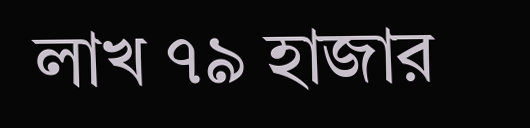লাখ ৭৯ হাজার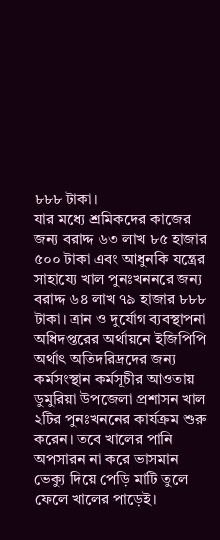৮৮৮ টাকা।
যার মধ্যে শ্রমিকদের কাজের জন্য বরাদ্দ ৬৩ লাখ ৮৫ হাজার ৫০০ টাকা এবং আধুনকি যন্ত্রের সাহায্যে খাল পুনঃখননরে জন্য বরাদ্দ ৬৪ লাখ ৭৯ হাজার ৮৮৮ টাকা। ত্রান ও দুর্যোগ ব্যবস্থাপনা অধিদপ্তরের অর্থায়নে ইজিপিপি অর্থাৎ অতিদরিদ্রদের জন্য কর্মসংস্থান কর্মসূচীর আওতায় ডুমুরিয়া উপজেলা প্রশাসন খাল ২টির পুনঃখননের কার্যক্রম শুরু করেন। তবে খালের পানি অপসারন না করে ভাসমান ভেক্যু দিয়ে পেড়ি মাটি তুলে ফেলে খালের পাড়েই।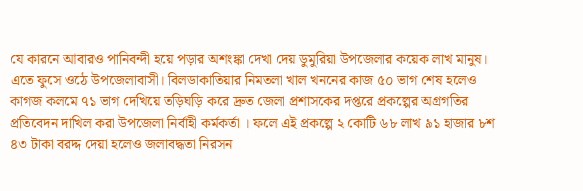যে কারনে আবারও পানিবন্দী হয়ে পড়ার অশংঙ্কা দেখা দেয় ডুমুরিয়া উপজেলার কয়েক লাখ মানুষ। এতে ফুসে ওঠে উপজেলাবাসী। বিলডাকাতিয়ার নিমতলা খাল খননের কাজ ৫০ ভাগ শেষ হলেও কাগজ কলমে ৭১ ভাগ দেখিয়ে তড়িঘড়ি করে দ্রুত জেলা প্রশাসকের দপ্তরে প্রকল্পের অগ্রগতির প্রতিবেদন দাখিল করা উপজেলা নির্বাহী কর্মকর্তা । ফলে এই প্রকল্পে ২ কোটি ৬৮ লাখ ৯১ হাজার ৮শ ৪৩ টাকা বরদ্দ দেয়া হলেও জলাবদ্ধতা নিরসন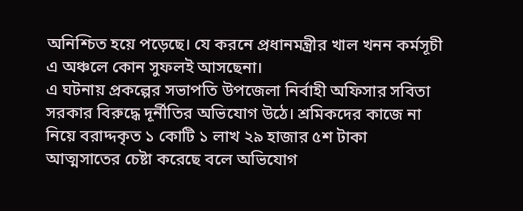অনিশ্চিত হয়ে পড়েছে। যে করনে প্রধানমন্ত্রীর খাল খনন কর্মসূচী এ অঞ্চলে কোন সুফলই আসছেনা।
এ ঘটনায় প্রকল্পের সভাপতি উপজেলা নির্বাহী অফিসার সবিতা সরকার বিরুদ্ধে দূর্নীতির অভিযোগ উঠে। শ্রমিকদের কাজে না নিয়ে বরাদ্দকৃত ১ কোটি ১ লাখ ২৯ হাজার ৫শ টাকা আত্মসাতের চেষ্টা করেছে বলে অভিযোগ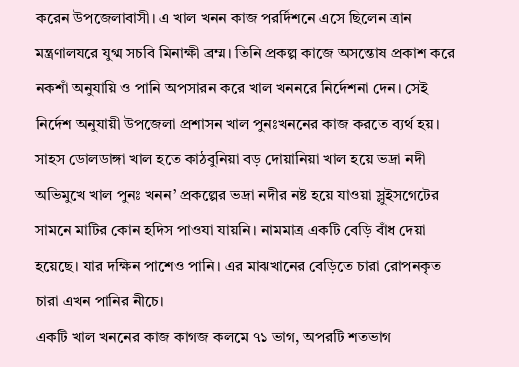করেন উপজেলাবাসী। এ খাল খনন কাজ পরর্দিশনে এসে ছিলেন ত্রান মন্ত্রণালযরে যুগ্ম সচবি মিনাক্ষী ব্রম্ম। তিনি প্রকল্প কাজে অসন্তোষ প্রকাশ করে নকশাঁ অনুযায়ি ও পানি অপসারন করে খাল খননরে নির্দেশনা দেন। সেই নির্দেশ অনুযায়ী উপজেলা প্রশাসন খাল পুনঃখননের কাজ করতে ব্যর্থ হয়।
সাহস ডোলডাঙ্গা খাল হতে কাঠবুনিয়া বড় দোয়ানিয়া খাল হয়ে ভদ্রা নদী অভিমুখে খাল পুনঃ খনন’ প্রকল্পের ভদ্রা নদীর নষ্ট হয়ে যাওয়া স্লুইসগেটের সামনে মাটির কোন হদিস পাওযা যায়নি। নামমাত্র একটি বেড়ি বাঁধ দেয়া হয়েছে। যার দক্ষিন পাশেও পানি। এর মাঝখানের বেড়িতে চারা রোপনকৃত চারা এখন পানির নীচে।
একটি খাল খননের কাজ কাগজ কলমে ৭১ ভাগ, অপরটি শতভাগ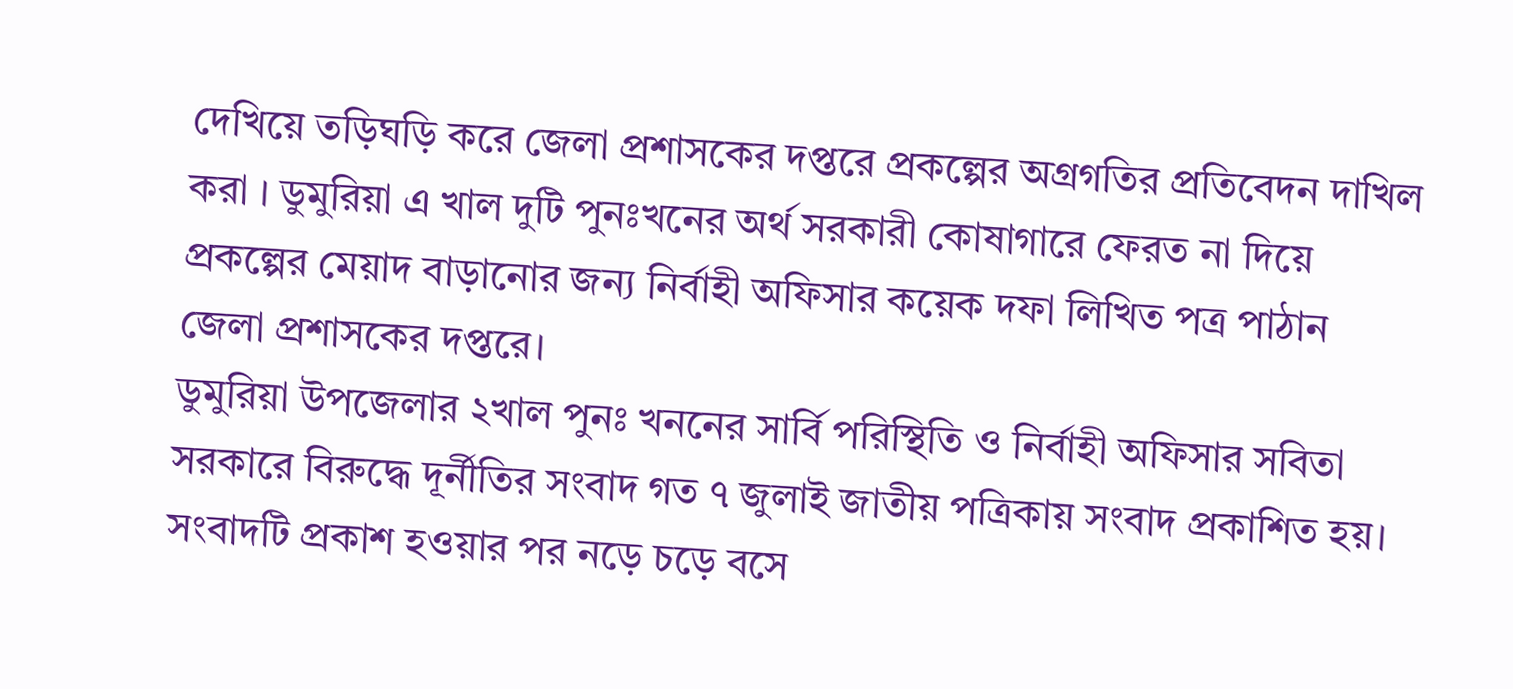দেখিয়ে তড়িঘড়ি করে জেলা প্রশাসকের দপ্তরে প্রকল্পের অগ্রগতির প্রতিবেদন দাখিল করা । ডুমুরিয়া এ খাল দুটি পুনঃখনের অর্থ সরকারী কোষাগারে ফেরত না দিয়ে প্রকল্পের মেয়াদ বাড়ানোর জন্য নির্বাহী অফিসার কয়েক দফা লিখিত পত্র পাঠান জেলা প্রশাসকের দপ্তরে।
ডুমুরিয়া উপজেলার ২খাল পুনঃ খননের সার্বি পরিস্থিতি ও নির্বাহী অফিসার সবিতা সরকারে বিরুদ্ধে দূর্নীতির সংবাদ গত ৭ জুলাই জাতীয় পত্রিকায় সংবাদ প্রকাশিত হয়। সংবাদটি প্রকাশ হওয়ার পর নড়ে চড়ে বসে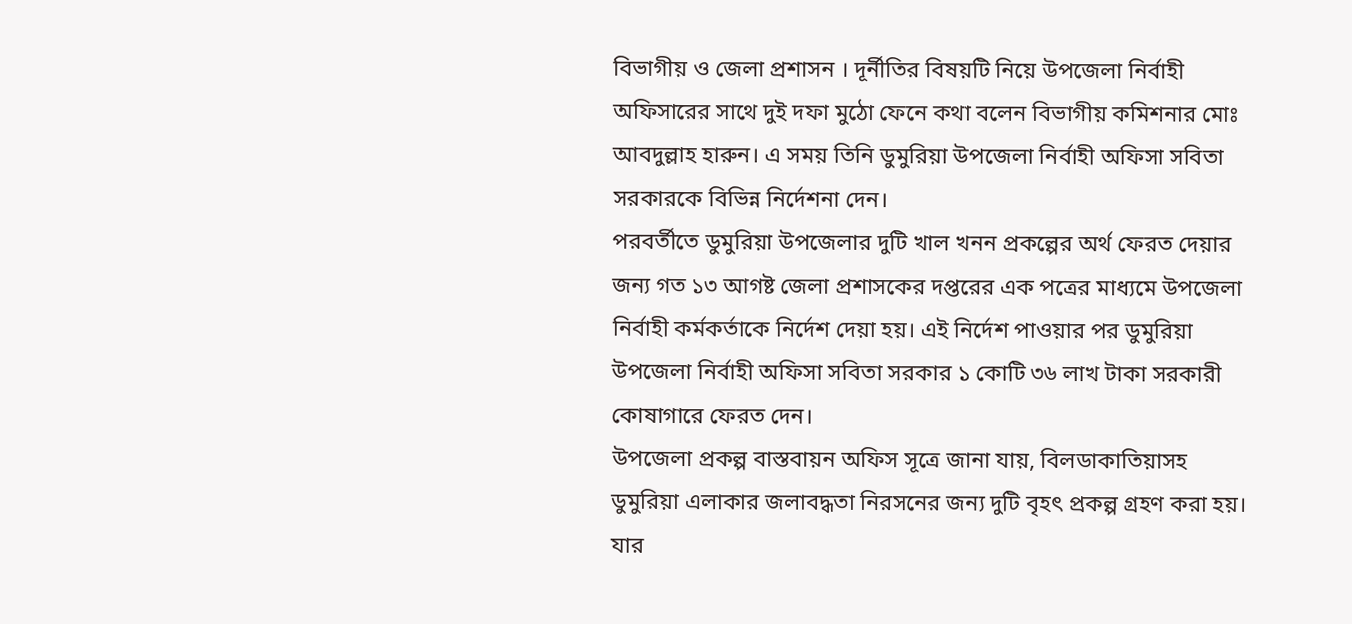বিভাগীয় ও জেলা প্রশাসন । দূর্নীতির বিষয়টি নিয়ে উপজেলা নির্বাহী অফিসারের সাথে দুই দফা মুঠো ফেনে কথা বলেন বিভাগীয় কমিশনার মোঃ আবদুল্লাহ হারুন। এ সময় তিনি ডুমুরিয়া উপজেলা নির্বাহী অফিসা সবিতা সরকারকে বিভিন্ন নির্দেশনা দেন।
পরবর্তীতে ডুমুরিয়া উপজেলার দুটি খাল খনন প্রকল্পের অর্থ ফেরত দেয়ার জন্য গত ১৩ আগষ্ট জেলা প্রশাসকের দপ্তরের এক পত্রের মাধ্যমে উপজেলা নির্বাহী কর্মকর্তাকে নির্দেশ দেয়া হয়। এই নির্দেশ পাওয়ার পর ডুমুরিয়া উপজেলা নির্বাহী অফিসা সবিতা সরকার ১ কোটি ৩৬ লাখ টাকা সরকারী কোষাগারে ফেরত দেন।
উপজেলা প্রকল্প বাস্তবায়ন অফিস সূত্রে জানা যায়, বিলডাকাতিয়াসহ ডুমুরিয়া এলাকার জলাবদ্ধতা নিরসনের জন্য দুটি বৃহৎ প্রকল্প গ্রহণ করা হয়। যার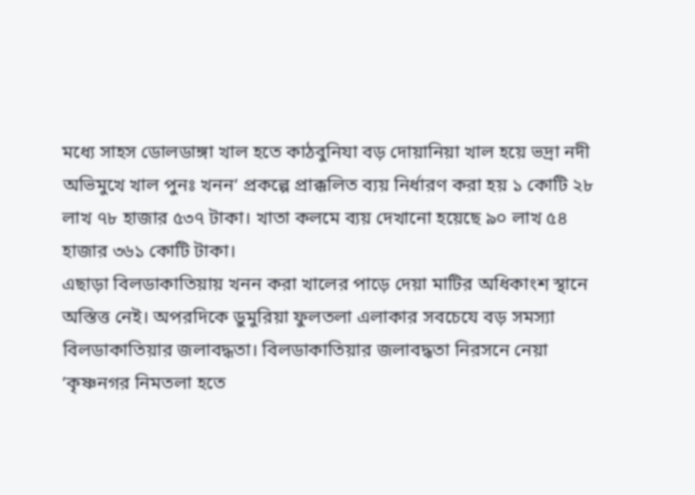মধ্যে সাহস ডোলডাঙ্গা খাল হতে কাঠবুনিযা বড় দোয়ানিয়া খাল হয়ে ভদ্রা নদী অভিমুখে খাল পুনঃ খনন’ প্রকল্পে প্রাক্কলিত ব্যয় নির্ধারণ করা হয় ১ কোটি ২৮ লাখ ৭৮ হাজার ৫৩৭ টাকা। খাতা কলমে ব্যয় দেখানো হয়েছে ৯০ লাখ ৫৪ হাজার ৩৬১ কোটি টাকা।
এছাড়া বিলডাকাতিয়ায় খনন করা খালের পাড়ে দেয়া মাটির অধিকাংশ স্থানে অস্তিত্ত নেই। অপরদিকে ডুমুরিয়া ফুলতলা এলাকার সবচেযে বড় সমস্যা বিলডাকাতিয়ার জলাবদ্ধতা। বিলডাকাতিয়ার জলাবদ্ধতা নিরসনে নেয়া ’কৃষ্ণনগর নিমতলা হতে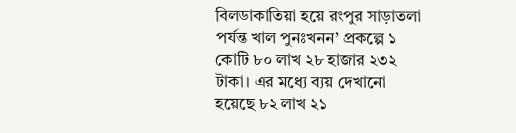বিলডাকাতিয়া হয়ে রংপুর সাড়াতলা পর্যন্ত খাল পুনঃখনন’ প্রকল্পে ১ কোটি ৮০ লাখ ২৮ হাজার ২৩২ টাকা। এর মধ্যে ব্যয় দেখানো হয়েছে ৮২ লাখ ২১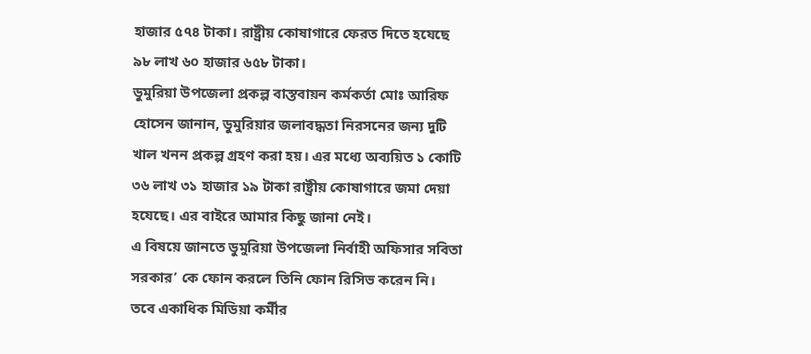হাজার ৫৭৪ টাকা। রাষ্ট্রীয় কোষাগারে ফেরত দিতে হযেছে ৯৮ লাখ ৬০ হাজার ৬৫৮ টাকা।
ডুমুরিয়া উপজেলা প্রকল্প বাস্তবায়ন কর্মকর্তা মোঃ আরিফ হোসেন জানান, ডুমুরিয়ার জলাবদ্ধতা নিরসনের জন্য দুটি খাল খনন প্রকল্প গ্রহণ করা হয়। এর মধ্যে অব্যয়িত ১ কোটি ৩৬ লাখ ৩১ হাজার ১৯ টাকা রাষ্ট্রীয় কোষাগারে জমা দেয়া হযেছে। এর বাইরে আমার কিছু জানা নেই।
এ বিষয়ে জানতে ডুমুরিয়া উপজেলা নির্বাহী অফিসার সবিতা সরকার’ কে ফোন করলে তিনি ফোন রিসিভ করেন নি। তবে একাধিক মিডিয়া কর্মীর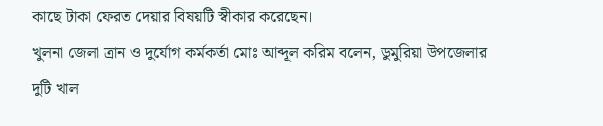কাছে টাকা ফেরত দেয়ার বিষয়টি স্বীকার করেছেন।
খুলনা জেলা ত্রান ও দুর্যোগ কর্মকর্তা মোঃ আব্দূল করিম বলেন, ডুমুরিয়া উপজেলার দুটি খাল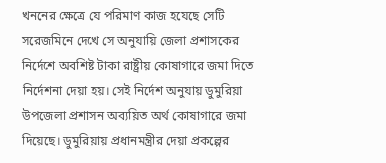খননের ক্ষেত্রে যে পরিমাণ কাজ হযেছে সেটি সরেজমিনে দেখে সে অনুযায়ি জেলা প্রশাসকের নির্দেশে অবশিষ্ট টাকা রাষ্ট্রীয় কোষাগারে জমা দিতে নির্দেশনা দেয়া হয়। সেই নির্দেশ অনুযায় ডুমুরিয়া উপজেলা প্রশাসন অব্যয়িত অর্থ কোষাগারে জমা দিয়েছে। ডুমুরিয়ায় প্রধানমন্ত্রীর দেয়া প্রকল্পের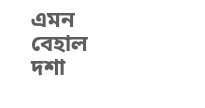এমন বেহাল দশা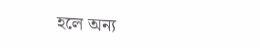হলে অন্য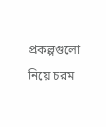প্রকল্পগুলো নিয়ে চরম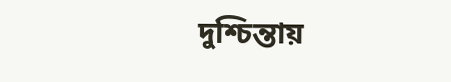দুশ্চিন্তায়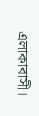এলাকাবাসী।